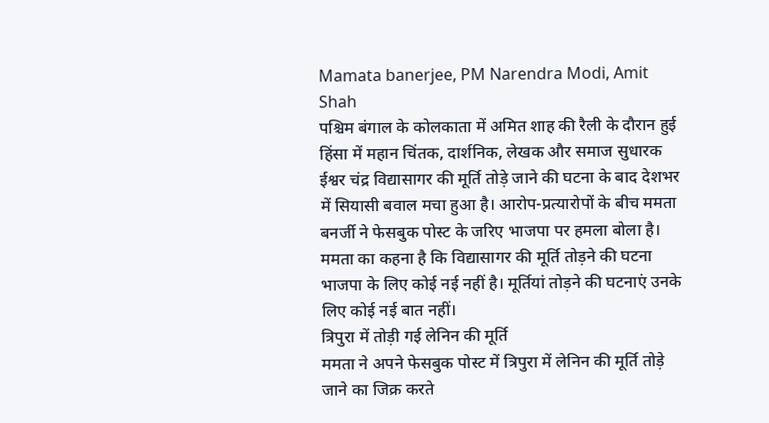Mamata banerjee, PM Narendra Modi, Amit Shah
पश्चिम बंगाल के कोलकाता में अमित शाह की रैली के दौरान हुई हिंसा में महान चिंतक, दार्शनिक, लेखक और समाज सुधारक ईश्वर चंद्र विद्यासागर की मूर्ति तोड़े जाने की घटना के बाद देशभर में सियासी बवाल मचा हुआ है। आरोप-प्रत्यारोपों के बीच ममता बनर्जी ने फेसबुक पोस्ट के जरिए भाजपा पर हमला बोला है। ममता का कहना है कि विद्यासागर की मूर्ति तोड़ने की घटना भाजपा के लिए कोई नई नहीं है। मूर्तियां तोड़ने की घटनाएं उनके लिए कोई नई बात नहीं।
त्रिपुरा में तोड़ी गई लेनिन की मूर्ति
ममता ने अपने फेसबुक पोस्ट में त्रिपुरा में लेनिन की मूर्ति तोड़े जाने का जिक्र करते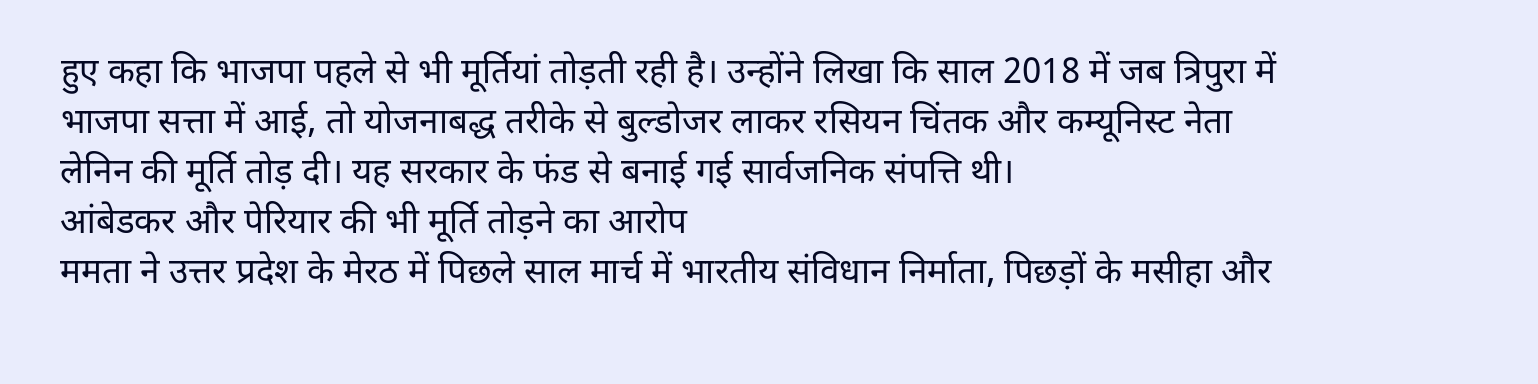हुए कहा कि भाजपा पहले से भी मूर्तियां तोड़ती रही है। उन्होंने लिखा कि साल 2018 में जब त्रिपुरा में भाजपा सत्ता में आई, तो योजनाबद्ध तरीके से बुल्डोजर लाकर रसियन चिंतक और कम्यूनिस्ट नेता लेनिन की मूर्ति तोड़ दी। यह सरकार के फंड से बनाई गई सार्वजनिक संपत्ति थी।
आंबेडकर और पेरियार की भी मूर्ति तोड़ने का आरोप
ममता ने उत्तर प्रदेश के मेरठ में पिछले साल मार्च में भारतीय संविधान निर्माता, पिछड़ों के मसीहा और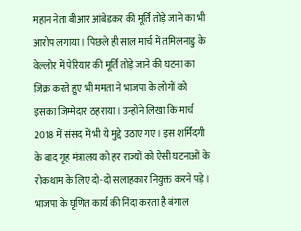महान नेता बीआर आंबेडकर की मूर्ति तोड़े जाने का भी आरोप लगाया। पिछले ही साल मार्च में तमिलनाडु के वेल्लोर में पेरियार की मूर्ति तोड़े जाने की घटना का जिक्र करते हुए भी ममता ने भाजपा के लोगों को इसका जिम्मेदार ठहराया। उन्होंने लिखा कि मार्च 2018 में संसद में भी ये मुद्दे उठाए गए। इस शर्मिंदगी के बाद गृह मंत्रालय को हर राज्यों को ऐसी घटनाओं के रोकथाम के लिए दो-दो सलाहकार नियुक्त करने पड़े।
भाजपा के घृणित कार्य की निंदा करता है बंगाल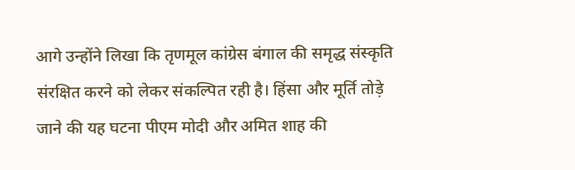आगे उन्होंने लिखा कि तृणमूल कांग्रेस बंगाल की समृद्ध संस्कृति संरक्षित करने को लेकर संकल्पित रही है। हिंसा और मूर्ति तोड़े जाने की यह घटना पीएम मोदी और अमित शाह की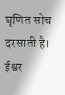घृणित सोच दरसाती है। ईश्वर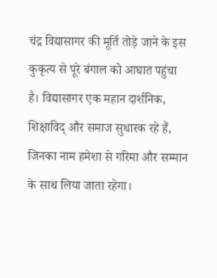चंद्र विद्यासागर की मूर्ति तोड़े जाने के इस कुकृत्य से पूरे बंगाल को आघात पहुंचा है। विद्यासागर एक महान दार्शनिक, शिक्षाविद् और समाज सुधारक रहे हैं, जिनका नाम हमेशा से गरिमा और सम्मान के साथ लिया जाता रहेगा।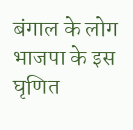बंगाल के लोग भाजपा के इस घृणित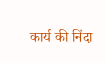कार्य की निंदा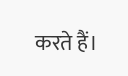करते हैं।